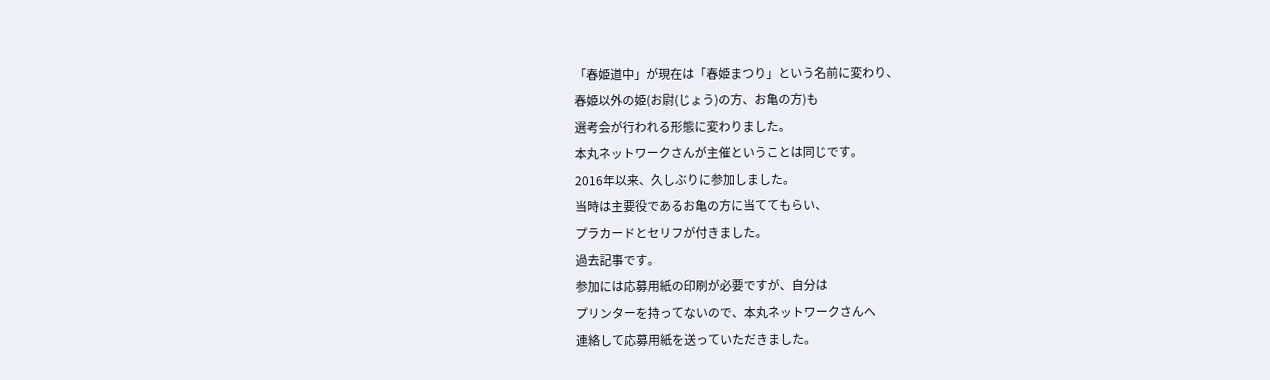「春姫道中」が現在は「春姫まつり」という名前に変わり、
春姫以外の姫(お尉(じょう)の方、お亀の方)も
選考会が行われる形態に変わりました。
本丸ネットワークさんが主催ということは同じです。
2016年以来、久しぶりに参加しました。
当時は主要役であるお亀の方に当ててもらい、
プラカードとセリフが付きました。
過去記事です。
参加には応募用紙の印刷が必要ですが、自分は
プリンターを持ってないので、本丸ネットワークさんへ
連絡して応募用紙を送っていただきました。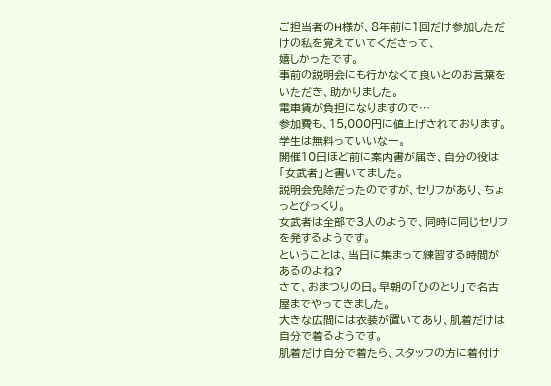ご担当者のH様が、8年前に1回だけ参加しただけの私を覚えていてくださって、
嬉しかったです。
事前の説明会にも行かなくて良いとのお言葉をいただき、助かりました。
電車賃が負担になりますので⋯
参加費も、15,000円に値上げされております。
学生は無料っていいなー。
開催10日ほど前に案内書が届き、自分の役は「女武者」と書いてました。
説明会免除だったのですが、セリフがあり、ちょっとびっくり。
女武者は全部で3人のようで、同時に同じセリフを発するようです。
ということは、当日に集まって練習する時間があるのよね?
さて、おまつりの日。早朝の「ひのとり」で名古屋までやってきました。
大きな広間には衣装が置いてあり、肌着だけは自分で着るようです。
肌着だけ自分で着たら、スタッフの方に着付け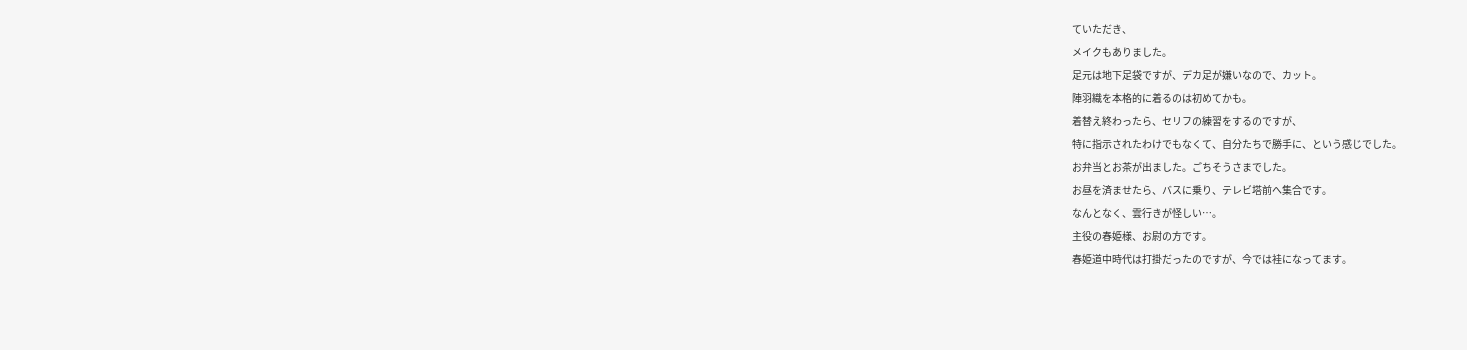ていただき、
メイクもありました。
足元は地下足袋ですが、デカ足が嫌いなので、カット。
陣羽織を本格的に着るのは初めてかも。
着替え終わったら、セリフの練習をするのですが、
特に指示されたわけでもなくて、自分たちで勝手に、という感じでした。
お弁当とお茶が出ました。ごちそうさまでした。
お昼を済ませたら、バスに乗り、テレビ塔前へ集合です。
なんとなく、雲行きが怪しい⋯。
主役の春姫様、お尉の方です。
春姫道中時代は打掛だったのですが、今では袿になってます。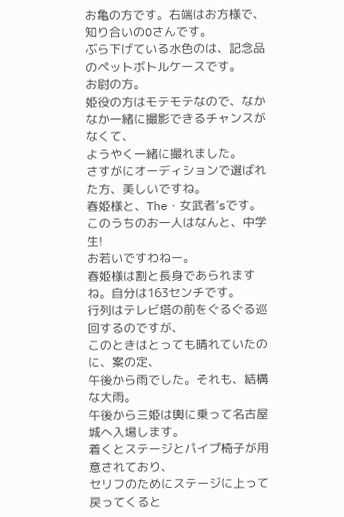お亀の方です。右端はお方様で、知り合いのOさんです。
ぶら下げている水色のは、記念品のペットボトルケースです。
お尉の方。
姫役の方はモテモテなので、なかなか一緒に撮影できるチャンスがなくて、
ようやく一緒に撮れました。
さすがにオーディションで選ばれた方、美しいですね。
春姫様と、The・女武者’sです。
このうちのお一人はなんと、中学生!
お若いですわねー。
春姫様は割と長身であられますね。自分は163センチです。
行列はテレビ塔の前をぐるぐる巡回するのですが、
このときはとっても晴れていたのに、案の定、
午後から雨でした。それも、結構な大雨。
午後から三姫は輿に乗って名古屋城へ入場します。
着くとステージとパイプ椅子が用意されており、
セリフのためにステージに上って戻ってくると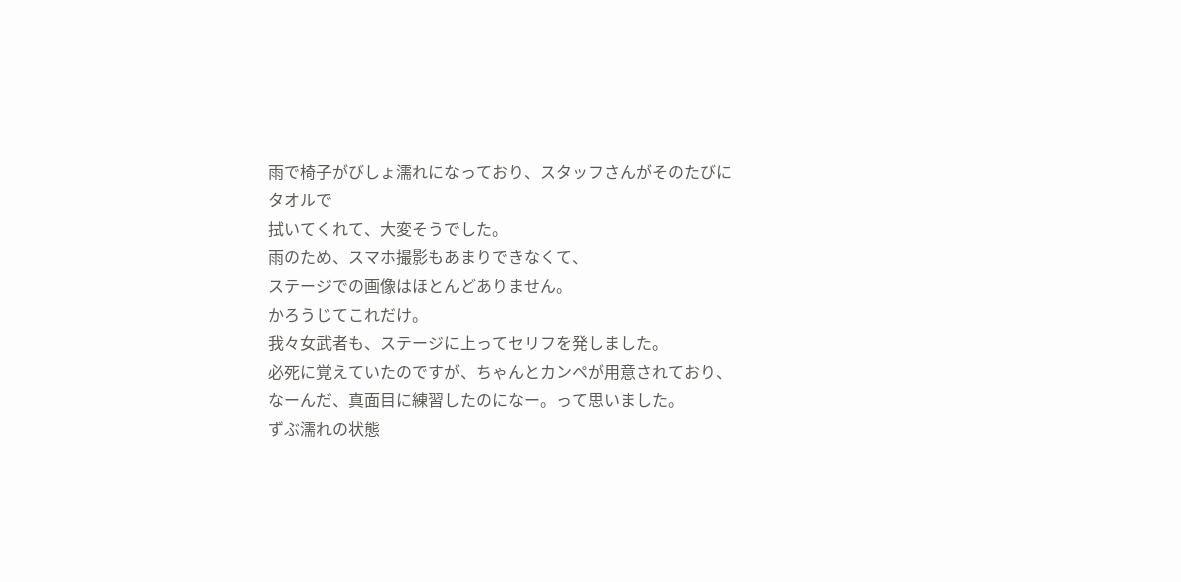雨で椅子がびしょ濡れになっており、スタッフさんがそのたびにタオルで
拭いてくれて、大変そうでした。
雨のため、スマホ撮影もあまりできなくて、
ステージでの画像はほとんどありません。
かろうじてこれだけ。
我々女武者も、ステージに上ってセリフを発しました。
必死に覚えていたのですが、ちゃんとカンペが用意されており、
なーんだ、真面目に練習したのになー。って思いました。
ずぶ濡れの状態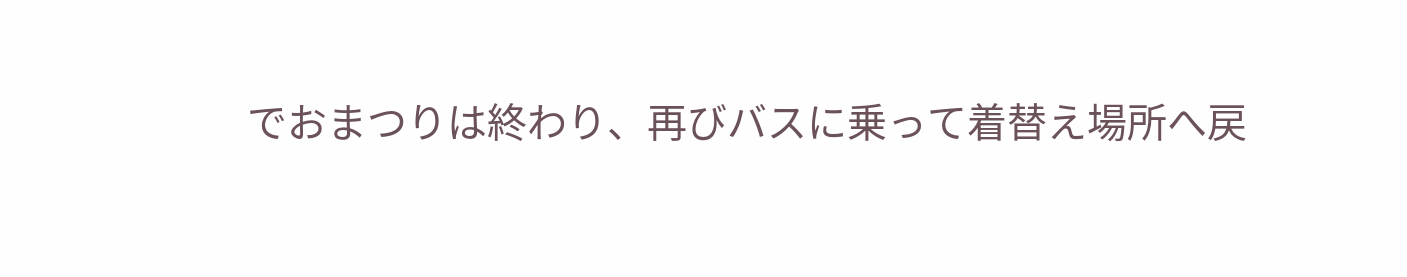でおまつりは終わり、再びバスに乗って着替え場所へ戻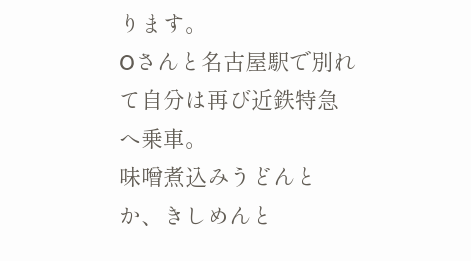ります。
Oさんと名古屋駅で別れて自分は再び近鉄特急へ乗車。
味噌煮込みうどんとか、きしめんと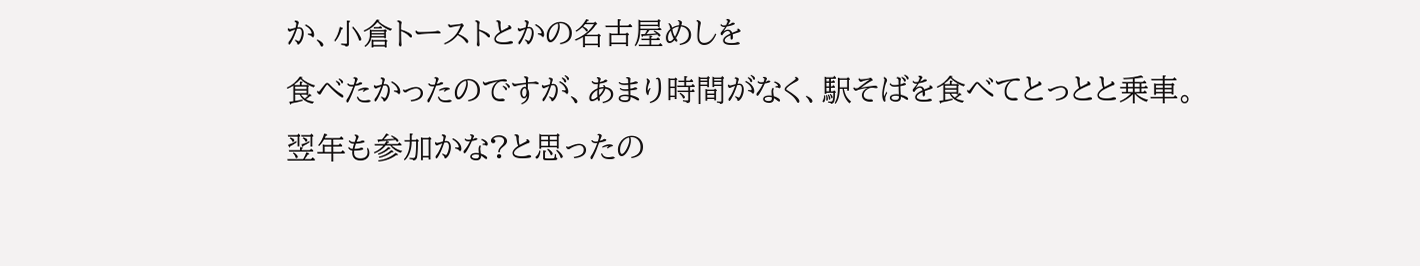か、小倉トーストとかの名古屋めしを
食べたかったのですが、あまり時間がなく、駅そばを食べてとっとと乗車。
翌年も参加かな?と思ったの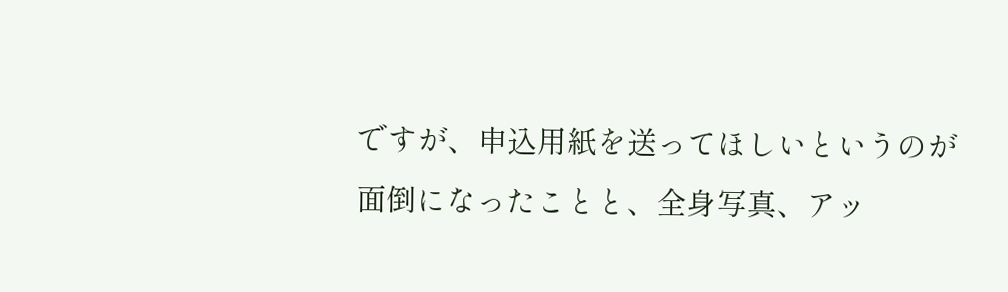ですが、申込用紙を送ってほしいというのが
面倒になったことと、全身写真、アッ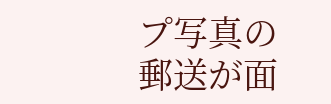プ写真の郵送が面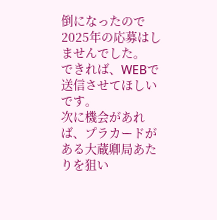倒になったので
2025年の応募はしませんでした。
できれば、WEBで送信させてほしいです。
次に機会があれば、プラカードがある大蔵卿局あたりを狙い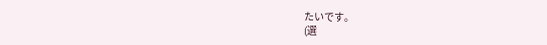たいです。
(選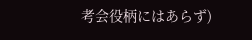考会役柄にはあらず)